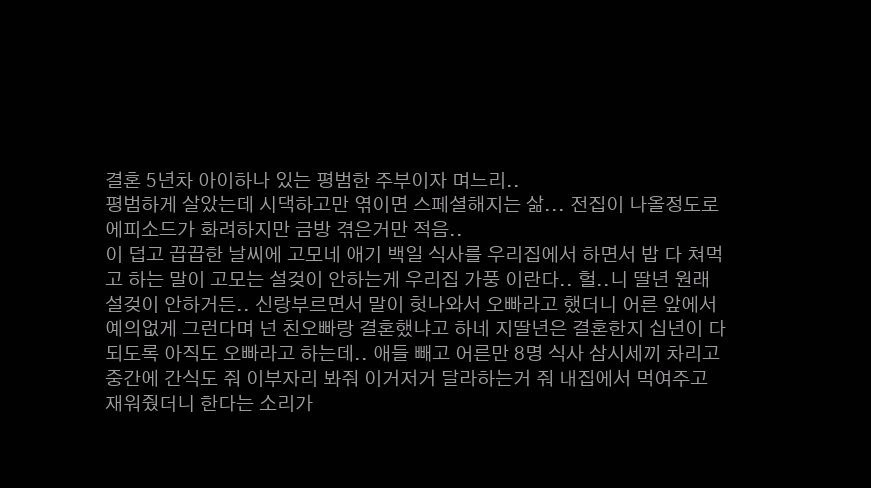결혼 5년차 아이하나 있는 평범한 주부이자 며느리..
평범하게 살았는데 시댁하고만 엮이면 스페셜해지는 삶... 전집이 나올정도로 에피소드가 화려하지만 금방 겪은거만 적음..
이 덥고 끕끕한 날씨에 고모네 애기 백일 식사를 우리집에서 하면서 밥 다 쳐먹고 하는 말이 고모는 설겆이 안하는게 우리집 가풍 이란다.. 헐..니 딸년 원래 설겆이 안하거든.. 신랑부르면서 말이 헛나와서 오빠라고 했더니 어른 앞에서 예의없게 그런다며 넌 친오빠랑 결혼했냐고 하네 지딸년은 결혼한지 십년이 다되도록 아직도 오빠라고 하는데.. 애들 빼고 어른만 8명 식사 삼시세끼 차리고 중간에 간식도 줘 이부자리 봐줘 이거저거 달라하는거 줘 내집에서 먹여주고 재워줬더니 한다는 소리가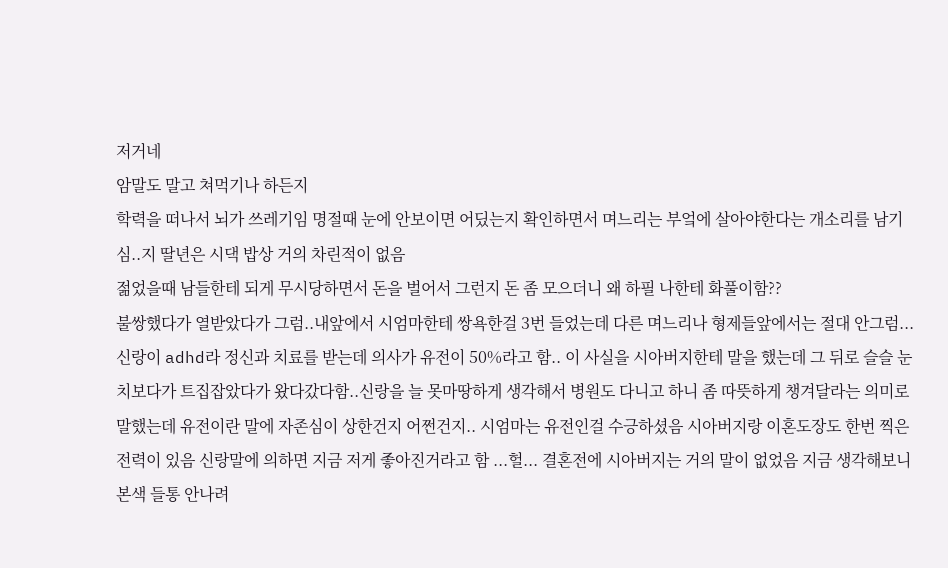저거네
암말도 말고 쳐먹기나 하든지
학력을 떠나서 뇌가 쓰레기임 명절때 눈에 안보이면 어딨는지 확인하면서 며느리는 부엌에 살아야한다는 개소리를 남기심..지 딸년은 시댁 밥상 거의 차린적이 없음
젊었을때 남들한테 되게 무시당하면서 돈을 벌어서 그런지 돈 좀 모으더니 왜 하필 나한테 화풀이함??
불쌍했다가 열받았다가 그럼..내앞에서 시엄마한테 쌍욕한걸 3번 들었는데 다른 며느리나 형제들앞에서는 절대 안그럼... 신랑이 adhd라 정신과 치료를 받는데 의사가 유전이 50%라고 함.. 이 사실을 시아버지한테 말을 했는데 그 뒤로 슬슬 눈치보다가 트집잡았다가 왔다갔다함..신랑을 늘 못마땅하게 생각해서 병원도 다니고 하니 좀 따뜻하게 챙겨달라는 의미로 말했는데 유전이란 말에 자존심이 상한건지 어쩐건지.. 시엄마는 유전인걸 수긍하셨음 시아버지랑 이혼도장도 한번 찍은 전력이 있음 신랑말에 의하면 지금 저게 좋아진거라고 함 ...헐... 결혼전에 시아버지는 거의 말이 없었음 지금 생각해보니 본색 들통 안나려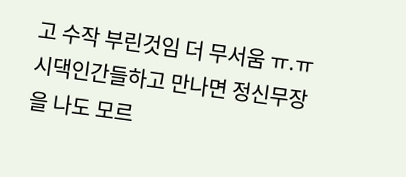고 수작 부린것임 더 무서움 ㅠ.ㅠ 시댁인간들하고 만나면 정신무장을 나도 모르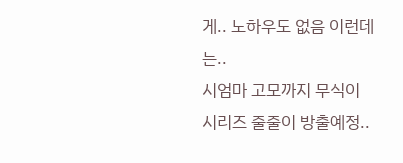게.. 노하우도 없음 이런데는..
시엄마 고모까지 무식이 시리즈 줄줄이 방출예정..